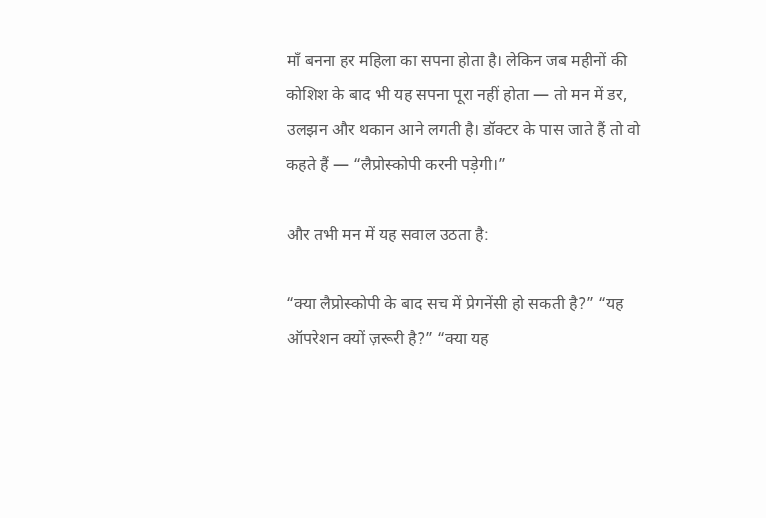माँ बनना हर महिला का सपना होता है। लेकिन जब महीनों की कोशिश के बाद भी यह सपना पूरा नहीं होता — तो मन में डर, उलझन और थकान आने लगती है। डॉक्टर के पास जाते हैं तो वो कहते हैं — “लैप्रोस्कोपी करनी पड़ेगी।”

और तभी मन में यह सवाल उठता है:

“क्या लैप्रोस्कोपी के बाद सच में प्रेगनेंसी हो सकती है?” “यह ऑपरेशन क्यों ज़रूरी है?” “क्या यह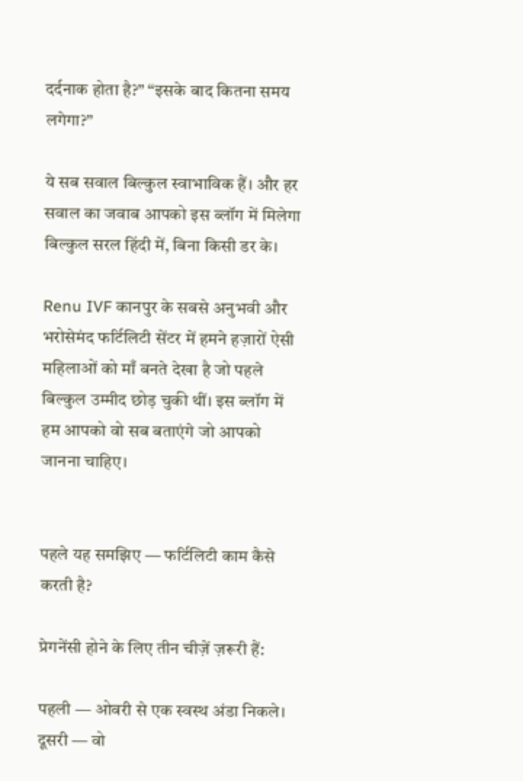दर्दनाक होता है?” “इसके बाद कितना समय लगेगा?”

ये सब सवाल बिल्कुल स्वाभाविक हैं। और हर सवाल का जवाब आपको इस ब्लॉग में मिलेगा  बिल्कुल सरल हिंदी में, बिना किसी डर के।

Renu IVF कानपुर के सबसे अनुभवी और भरोसेमंद फर्टिलिटी सेंटर में हमने हज़ारों ऐसी महिलाओं को माँ बनते देखा है जो पहले बिल्कुल उम्मीद छोड़ चुकी थीं। इस ब्लॉग में हम आपको वो सब बताएंगे जो आपको जानना चाहिए।


पहले यह समझिए — फर्टिलिटी काम कैसे करती है?

प्रेगनेंसी होने के लिए तीन चीज़ें ज़रूरी हैं:

पहली — ओवरी से एक स्वस्थ अंडा निकले। दूसरी — वो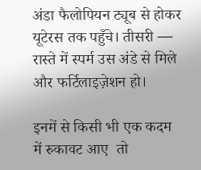अंडा फैलोपियन ट्यूब से होकर यूटेरस तक पहुँचे। तीसरी — रास्ते में स्पर्म उस अंडे से मिले और फर्टिलाइज़ेशन हो।

इनमें से किसी भी एक कदम में रुकावट आए  तो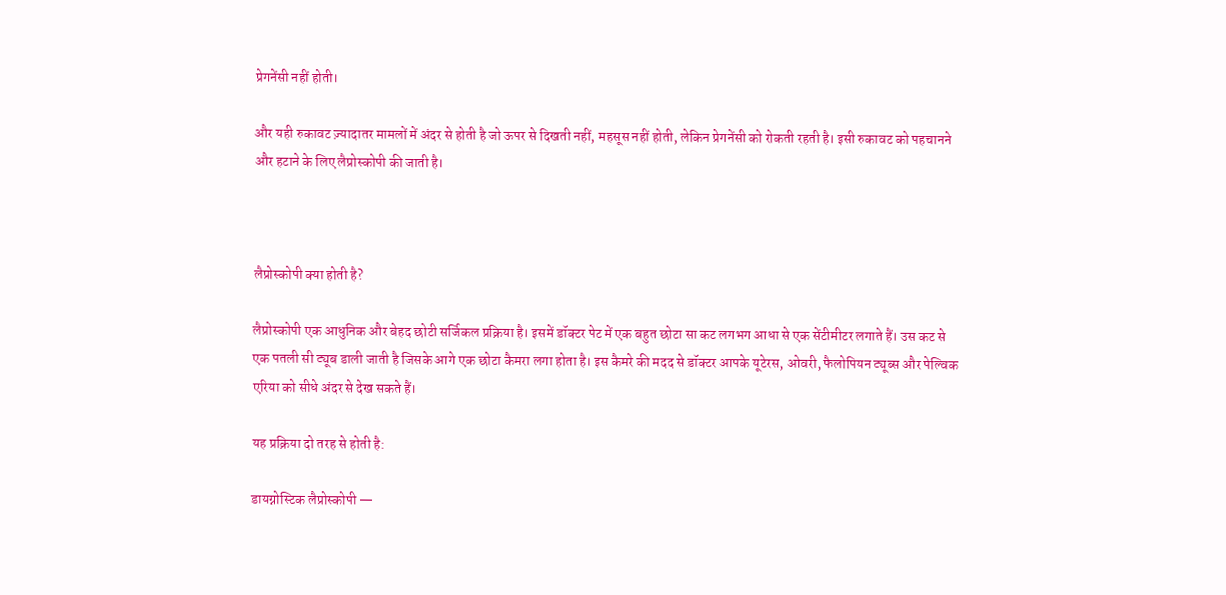प्रेगनेंसी नहीं होती।

और यही रुकावट ज़्यादातर मामलों में अंदर से होती है जो ऊपर से दिखती नहीं, महसूस नहीं होती, लेकिन प्रेगनेंसी को रोकती रहती है। इसी रुकावट को पहचानने और हटाने के लिए लैप्रोस्कोपी की जाती है।



लैप्रोस्कोपी क्या होती है?

लैप्रोस्कोपी एक आधुनिक और बेहद छोटी सर्जिकल प्रक्रिया है। इसमें डॉक्टर पेट में एक बहुत छोटा सा कट लगभग आधा से एक सेंटीमीटर लगाते हैं। उस कट से एक पतली सी ट्यूब डाली जाती है जिसके आगे एक छोटा कैमरा लगा होता है। इस कैमरे की मदद से डॉक्टर आपके यूटेरस, ओवरी, फैलोपियन ट्यूब्स और पेल्विक एरिया को सीधे अंदर से देख सकते हैं।

यह प्रक्रिया दो तरह से होती है:

डायग्नोस्टिक लैप्रोस्कोपी —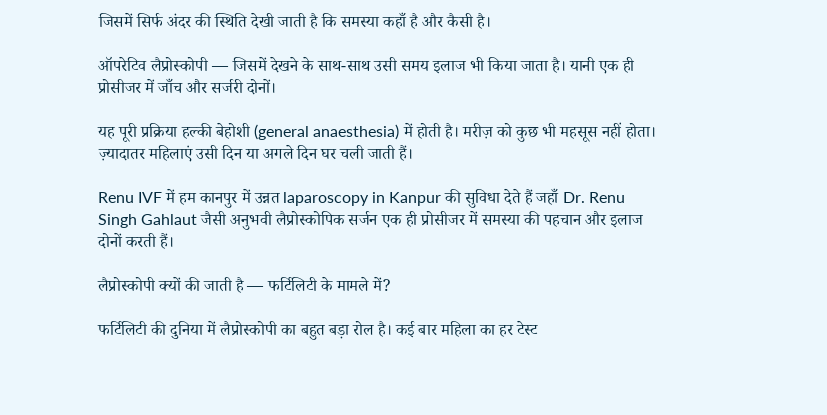जिसमें सिर्फ अंदर की स्थिति देखी जाती है कि समस्या कहाँ है और कैसी है।

ऑपरेटिव लैप्रोस्कोपी — जिसमें देखने के साथ-साथ उसी समय इलाज भी किया जाता है। यानी एक ही प्रोसीजर में जाँच और सर्जरी दोनों।

यह पूरी प्रक्रिया हल्की बेहोशी (general anaesthesia) में होती है। मरीज़ को कुछ भी महसूस नहीं होता। ज़्यादातर महिलाएं उसी दिन या अगले दिन घर चली जाती हैं।

Renu IVF में हम कानपुर में उन्नत laparoscopy in Kanpur की सुविधा देते हैं जहाँ Dr. Renu Singh Gahlaut जैसी अनुभवी लैप्रोस्कोपिक सर्जन एक ही प्रोसीजर में समस्या की पहचान और इलाज दोनों करती हैं।

लैप्रोस्कोपी क्यों की जाती है — फर्टिलिटी के मामले में?

फर्टिलिटी की दुनिया में लैप्रोस्कोपी का बहुत बड़ा रोल है। कई बार महिला का हर टेस्ट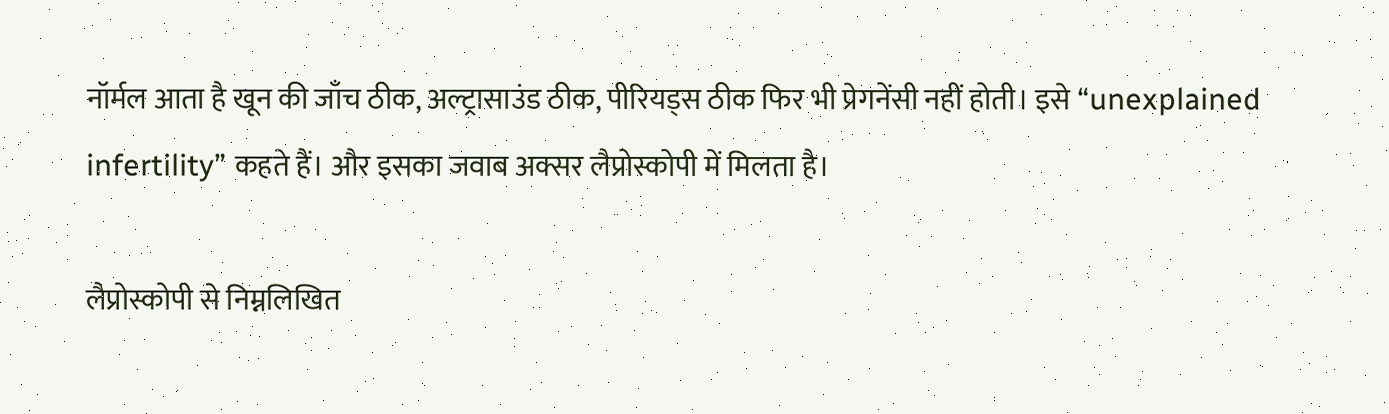नॉर्मल आता है खून की जाँच ठीक, अल्ट्रासाउंड ठीक, पीरियड्स ठीक फिर भी प्रेगनेंसी नहीं होती। इसे “unexplained infertility” कहते हैं। और इसका जवाब अक्सर लैप्रोस्कोपी में मिलता है।

लैप्रोस्कोपी से निम्नलिखित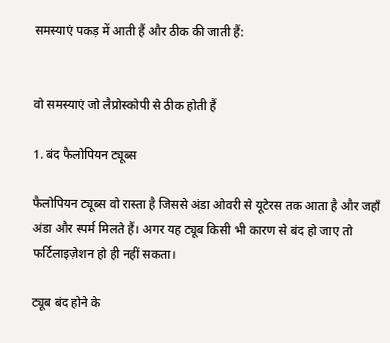समस्याएं पकड़ में आती हैं और ठीक की जाती हैं:


वो समस्याएं जो लैप्रोस्कोपी से ठीक होती हैं

1. बंद फैलोपियन ट्यूब्स

फैलोपियन ट्यूब्स वो रास्ता है जिससे अंडा ओवरी से यूटेरस तक आता है और जहाँ अंडा और स्पर्म मिलते हैं। अगर यह ट्यूब किसी भी कारण से बंद हो जाए तो फर्टिलाइज़ेशन हो ही नहीं सकता।

ट्यूब बंद होने के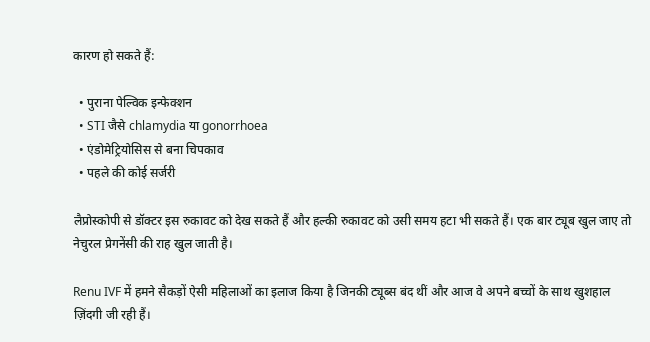कारण हो सकते हैं:

  • पुराना पेल्विक इन्फेक्शन
  • STI जैसे chlamydia या gonorrhoea
  • एंडोमेट्रियोसिस से बना चिपकाव
  • पहले की कोई सर्जरी

लैप्रोस्कोपी से डॉक्टर इस रुकावट को देख सकते हैं और हल्की रुकावट को उसी समय हटा भी सकते हैं। एक बार ट्यूब खुल जाए तो नेचुरल प्रेगनेंसी की राह खुल जाती है।

Renu IVF में हमने सैकड़ों ऐसी महिलाओं का इलाज किया है जिनकी ट्यूब्स बंद थीं और आज वे अपने बच्चों के साथ खुशहाल ज़िंदगी जी रही हैं।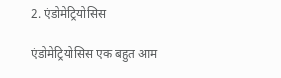2. एंडोमेट्रियोसिस

एंडोमेट्रियोसिस एक बहुत आम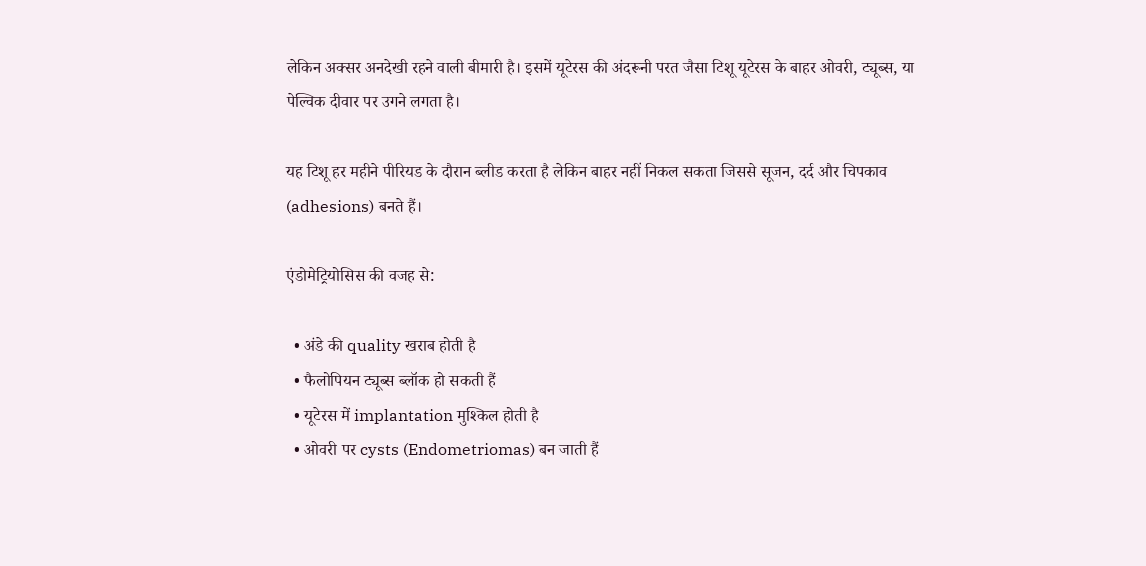लेकिन अक्सर अनदेखी रहने वाली बीमारी है। इसमें यूटेरस की अंदरूनी परत जैसा टिशू यूटेरस के बाहर ओवरी, ट्यूब्स, या पेल्विक दीवार पर उगने लगता है।

यह टिशू हर महीने पीरियड के दौरान ब्लीड करता है लेकिन बाहर नहीं निकल सकता जिससे सूजन, दर्द और चिपकाव (adhesions) बनते हैं।

एंडोमेट्रियोसिस की वजह से:

  • अंडे की quality खराब होती है
  • फैलोपियन ट्यूब्स ब्लॉक हो सकती हैं
  • यूटेरस में implantation मुश्किल होती है
  • ओवरी पर cysts (Endometriomas) बन जाती हैं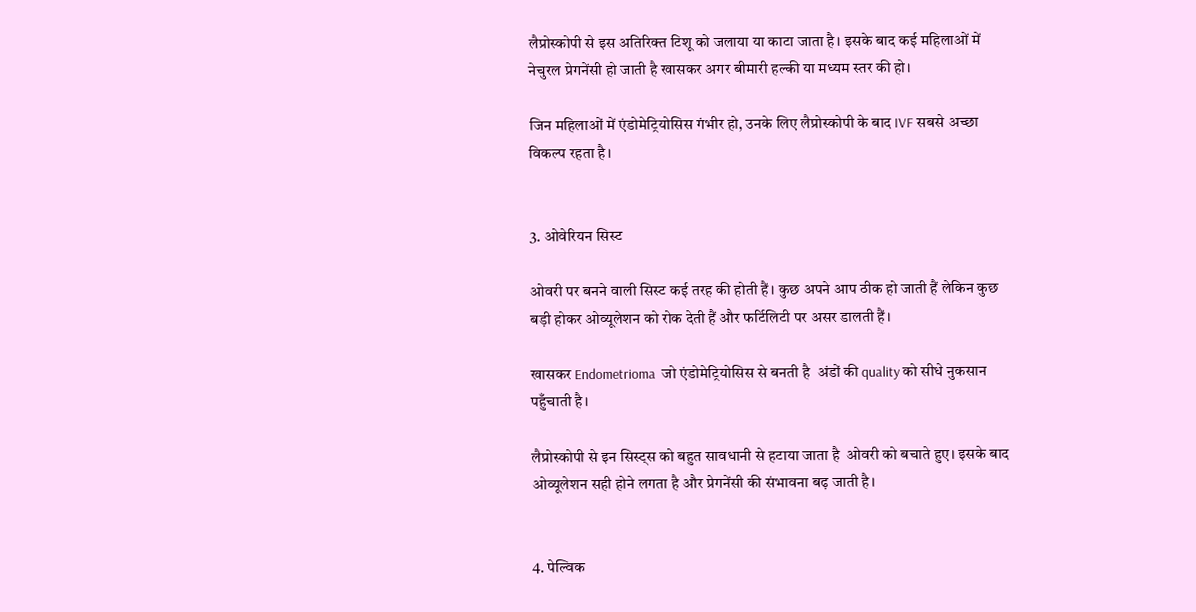लैप्रोस्कोपी से इस अतिरिक्त टिशू को जलाया या काटा जाता है। इसके बाद कई महिलाओं में नेचुरल प्रेगनेंसी हो जाती है खासकर अगर बीमारी हल्की या मध्यम स्तर की हो।

जिन महिलाओं में एंडोमेट्रियोसिस गंभीर हो, उनके लिए लैप्रोस्कोपी के बाद IVF सबसे अच्छा विकल्प रहता है।


3. ओवेरियन सिस्ट

ओवरी पर बनने वाली सिस्ट कई तरह की होती हैं। कुछ अपने आप ठीक हो जाती हैं लेकिन कुछ बड़ी होकर ओव्यूलेशन को रोक देती हैं और फर्टिलिटी पर असर डालती हैं।

खासकर Endometrioma  जो एंडोमेट्रियोसिस से बनती है  अंडों की quality को सीधे नुकसान पहुँचाती है।

लैप्रोस्कोपी से इन सिस्ट्स को बहुत सावधानी से हटाया जाता है  ओवरी को बचाते हुए। इसके बाद ओव्यूलेशन सही होने लगता है और प्रेगनेंसी की संभावना बढ़ जाती है।


4. पेल्विक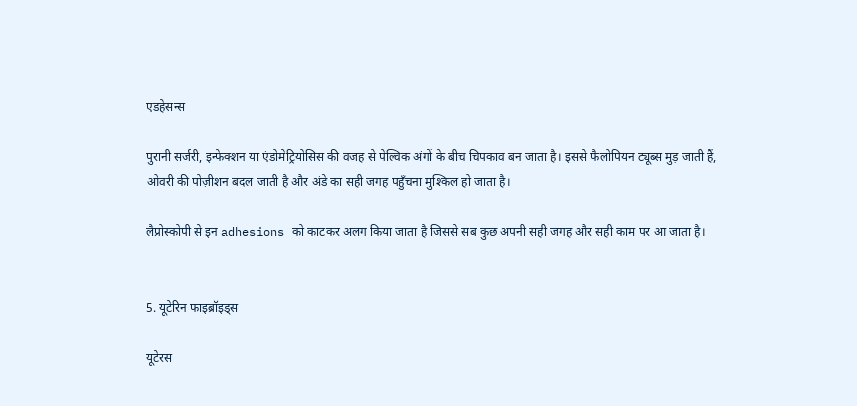एडहेसन्स

पुरानी सर्जरी, इन्फेक्शन या एंडोमेट्रियोसिस की वजह से पेल्विक अंगों के बीच चिपकाव बन जाता है। इससे फैलोपियन ट्यूब्स मुड़ जाती हैं, ओवरी की पोज़ीशन बदल जाती है और अंडे का सही जगह पहुँचना मुश्किल हो जाता है।

लैप्रोस्कोपी से इन adhesions को काटकर अलग किया जाता है जिससे सब कुछ अपनी सही जगह और सही काम पर आ जाता है।


5. यूटेरिन फाइब्रॉइड्स

यूटेरस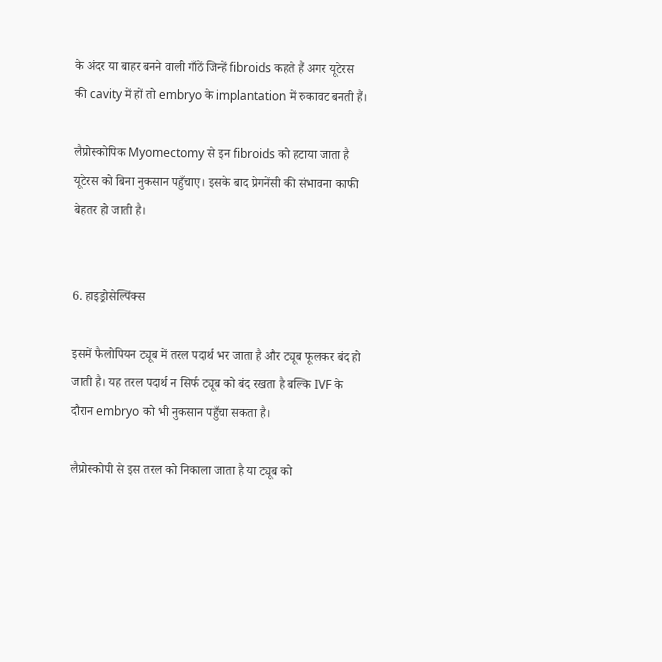के अंदर या बाहर बनने वाली गाँठें जिन्हें fibroids कहते हैं अगर यूटेरस की cavity में हों तो embryo के implantation में रुकावट बनती हैं।

लैप्रोस्कोपिक Myomectomy से इन fibroids को हटाया जाता है यूटेरस को बिना नुकसान पहुँचाए। इसके बाद प्रेगनेंसी की संभावना काफी बेहतर हो जाती है।


6. हाइड्रोसेल्पिंक्स

इसमें फैलोपियन ट्यूब में तरल पदार्थ भर जाता है और ट्यूब फूलकर बंद हो जाती है। यह तरल पदार्थ न सिर्फ ट्यूब को बंद रखता है बल्कि IVF के दौरान embryo को भी नुकसान पहुँचा सकता है।

लैप्रोस्कोपी से इस तरल को निकाला जाता है या ट्यूब को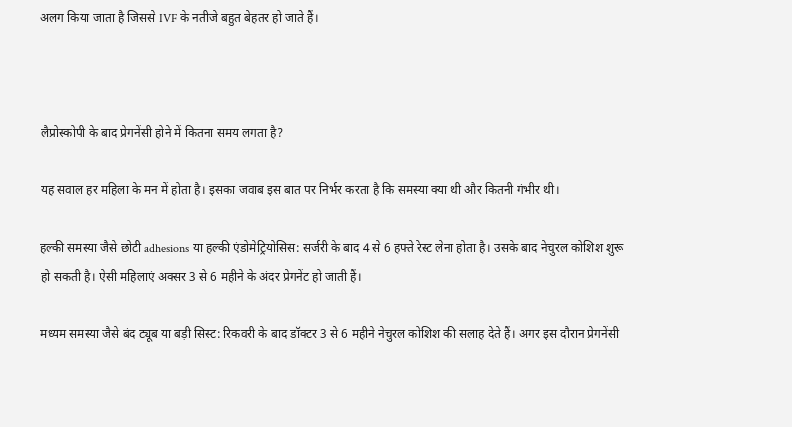अलग किया जाता है जिससे IVF के नतीजे बहुत बेहतर हो जाते हैं।



लैप्रोस्कोपी के बाद प्रेगनेंसी होने में कितना समय लगता है?

यह सवाल हर महिला के मन में होता है। इसका जवाब इस बात पर निर्भर करता है कि समस्या क्या थी और कितनी गंभीर थी।

हल्की समस्या जैसे छोटी adhesions या हल्की एंडोमेट्रियोसिस: सर्जरी के बाद 4 से 6 हफ्ते रेस्ट लेना होता है। उसके बाद नेचुरल कोशिश शुरू हो सकती है। ऐसी महिलाएं अक्सर 3 से 6 महीने के अंदर प्रेगनेंट हो जाती हैं।

मध्यम समस्या जैसे बंद ट्यूब या बड़ी सिस्ट: रिकवरी के बाद डॉक्टर 3 से 6 महीने नेचुरल कोशिश की सलाह देते हैं। अगर इस दौरान प्रेगनेंसी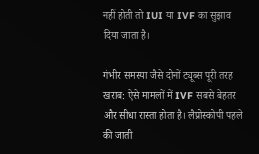नहीं होती तो IUI या IVF का सुझाव दिया जाता है।

गंभीर समस्या जैसे दोनों ट्यूब्स पूरी तरह खराब: ऐसे मामलों में IVF सबसे बेहतर और सीधा रास्ता होता है। लैप्रोस्कोपी पहले की जाती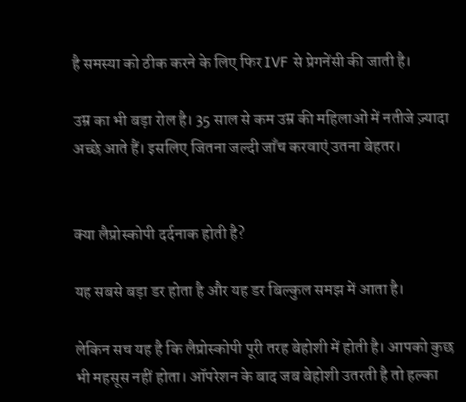है समस्या को ठीक करने के लिए फिर IVF से प्रेगनेंसी की जाती है।

उम्र का भी बड़ा रोल है। 35 साल से कम उम्र की महिलाओं में नतीजे ज़्यादा अच्छे आते हैं। इसलिए जितना जल्दी जाँच करवाएं उतना बेहतर।


क्या लैप्रोस्कोपी दर्दनाक होती है?

यह सबसे बड़ा डर होता है और यह डर बिल्कुल समझ में आता है।

लेकिन सच यह है कि लैप्रोस्कोपी पूरी तरह बेहोशी में होती है। आपको कुछ भी महसूस नहीं होता। ऑपरेशन के बाद जब बेहोशी उतरती है तो हल्का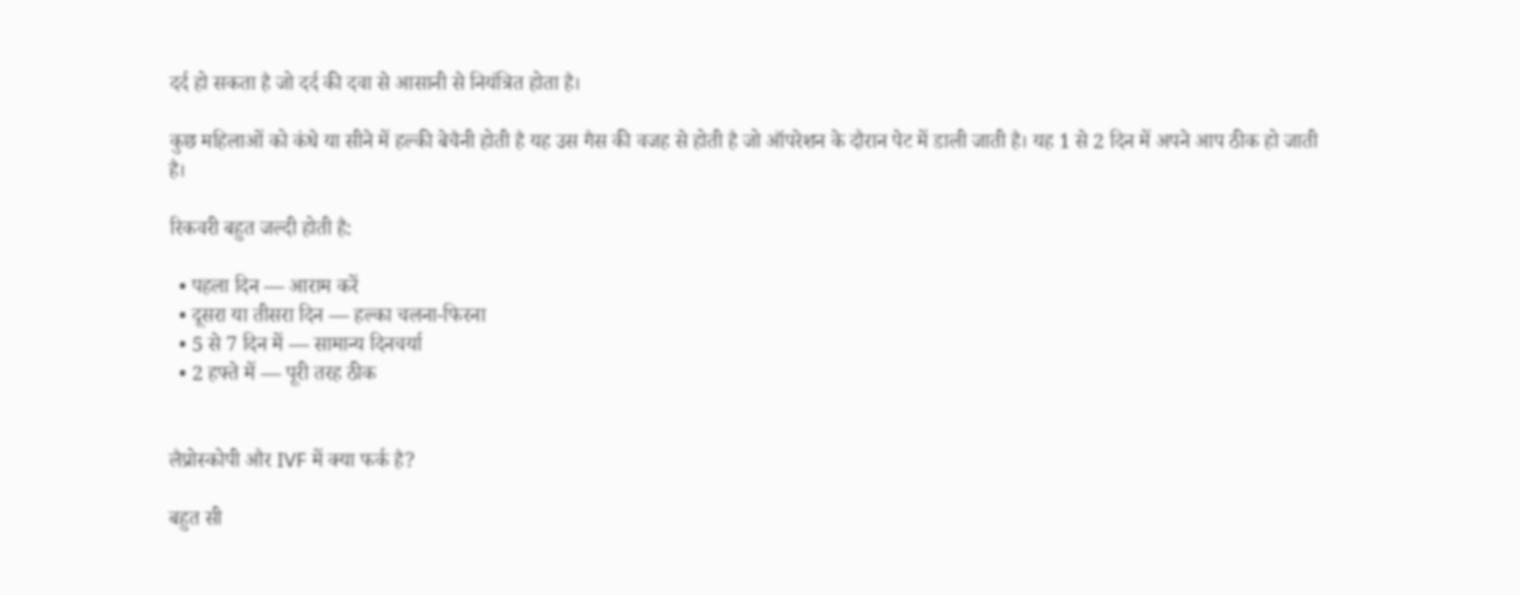दर्द हो सकता है जो दर्द की दवा से आसानी से नियंत्रित होता है।

कुछ महिलाओं को कंधे या सीने में हल्की बेचैनी होती है यह उस गैस की वजह से होती है जो ऑपरेशन के दौरान पेट में डाली जाती है। यह 1 से 2 दिन में अपने आप ठीक हो जाती है।

रिकवरी बहुत जल्दी होती है:

  • पहला दिन — आराम करें
  • दूसरा या तीसरा दिन — हल्का चलना-फिरना
  • 5 से 7 दिन में — सामान्य दिनचर्या
  • 2 हफ्ते में — पूरी तरह ठीक


लैप्रोस्कोपी और IVF में क्या फर्क है?

बहुत सी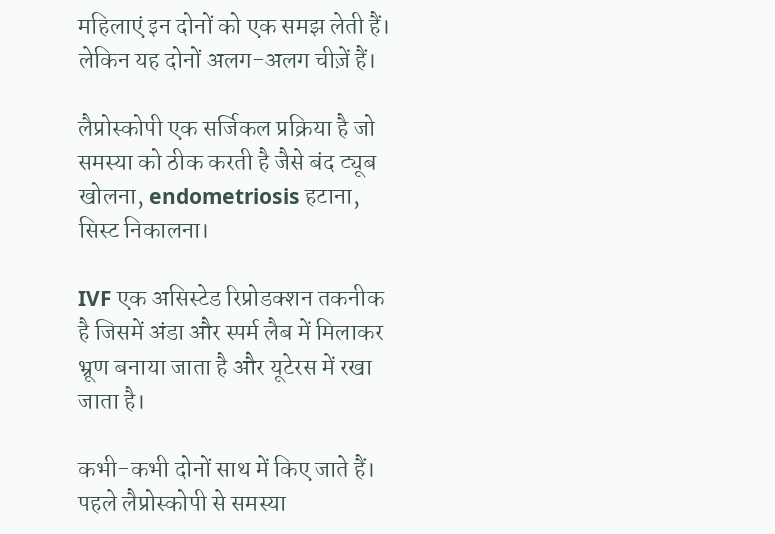महिलाएं इन दोनों को एक समझ लेती हैं। लेकिन यह दोनों अलग-अलग चीज़ें हैं।

लैप्रोस्कोपी एक सर्जिकल प्रक्रिया है जो समस्या को ठीक करती है जैसे बंद ट्यूब खोलना, endometriosis हटाना, सिस्ट निकालना।

IVF एक असिस्टेड रिप्रोडक्शन तकनीक है जिसमें अंडा और स्पर्म लैब में मिलाकर भ्रूण बनाया जाता है और यूटेरस में रखा जाता है।

कभी-कभी दोनों साथ में किए जाते हैं। पहले लैप्रोस्कोपी से समस्या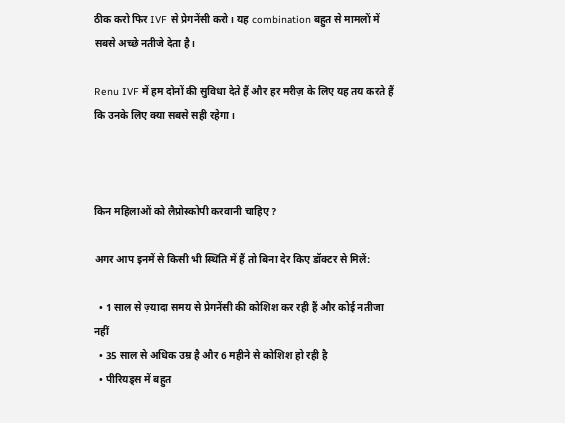ठीक करो फिर IVF से प्रेगनेंसी करो। यह combination बहुत से मामलों में सबसे अच्छे नतीजे देता है।

Renu IVF में हम दोनों की सुविधा देते हैं और हर मरीज़ के लिए यह तय करते हैं कि उनके लिए क्या सबसे सही रहेगा।



किन महिलाओं को लैप्रोस्कोपी करवानी चाहिए?

अगर आप इनमें से किसी भी स्थिति में हैं तो बिना देर किए डॉक्टर से मिलें:

  • 1 साल से ज़्यादा समय से प्रेगनेंसी की कोशिश कर रही हैं और कोई नतीजा नहीं
  • 35 साल से अधिक उम्र है और 6 महीने से कोशिश हो रही है
  • पीरियड्स में बहुत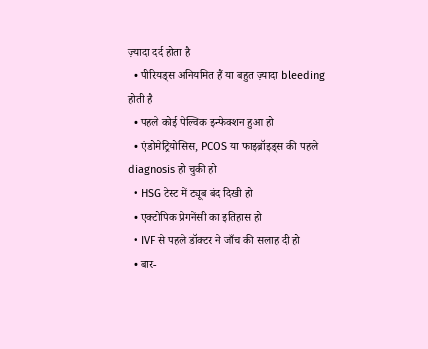ज़्यादा दर्द होता है
  • पीरियड्स अनियमित हैं या बहुत ज़्यादा bleeding होती है
  • पहले कोई पेल्विक इन्फेक्शन हुआ हो
  • एंडोमेट्रियोसिस, PCOS या फाइब्रॉइड्स की पहले diagnosis हो चुकी हो
  • HSG टेस्ट में ट्यूब बंद दिखी हो
  • एक्टोपिक प्रेगनेंसी का इतिहास हो
  • IVF से पहले डॉक्टर ने जाँच की सलाह दी हो
  • बार-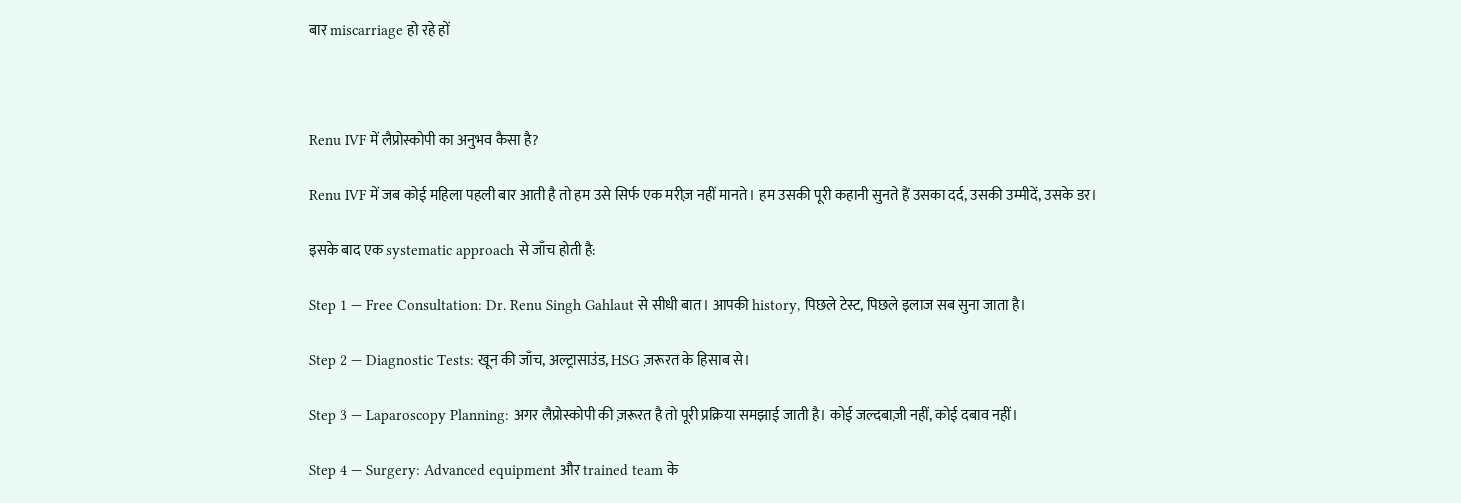बार miscarriage हो रहे हों



Renu IVF में लैप्रोस्कोपी का अनुभव कैसा है?

Renu IVF में जब कोई महिला पहली बार आती है तो हम उसे सिर्फ एक मरीज़ नहीं मानते। हम उसकी पूरी कहानी सुनते हैं उसका दर्द, उसकी उम्मीदें, उसके डर।

इसके बाद एक systematic approach से जाँच होती है:

Step 1 — Free Consultation: Dr. Renu Singh Gahlaut से सीधी बात। आपकी history, पिछले टेस्ट, पिछले इलाज सब सुना जाता है।

Step 2 — Diagnostic Tests: खून की जाँच, अल्ट्रासाउंड, HSG ज़रूरत के हिसाब से।

Step 3 — Laparoscopy Planning: अगर लैप्रोस्कोपी की ज़रूरत है तो पूरी प्रक्रिया समझाई जाती है। कोई जल्दबाज़ी नहीं, कोई दबाव नहीं।

Step 4 — Surgery: Advanced equipment और trained team के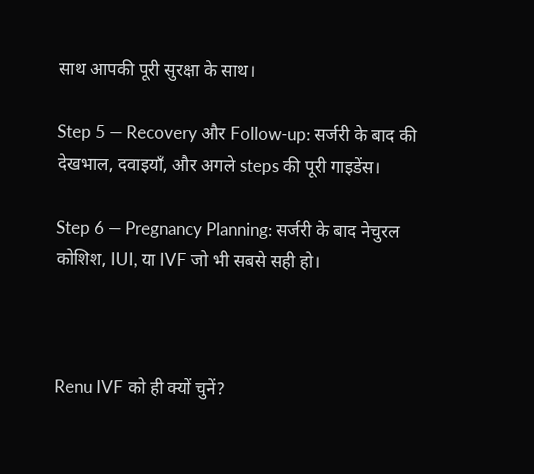साथ आपकी पूरी सुरक्षा के साथ।

Step 5 — Recovery और Follow-up: सर्जरी के बाद की देखभाल, दवाइयाँ, और अगले steps की पूरी गाइडेंस।

Step 6 — Pregnancy Planning: सर्जरी के बाद नेचुरल कोशिश, IUI, या IVF जो भी सबसे सही हो।



Renu IVF को ही क्यों चुनें?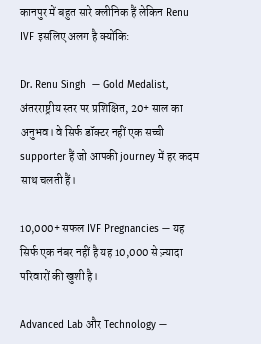कानपुर में बहुत सारे क्लीनिक हैं लेकिन Renu IVF इसलिए अलग है क्योंकि:

Dr. Renu Singh  — Gold Medalist, अंतरराष्ट्रीय स्तर पर प्रशिक्षित, 20+ साल का अनुभव। वे सिर्फ डॉक्टर नहीं एक सच्ची supporter हैं जो आपकी journey में हर कदम साथ चलती हैं।

10,000+ सफल IVF Pregnancies — यह सिर्फ एक नंबर नहीं है यह 10,000 से ज़्यादा परिवारों की खुशी है।

Advanced Lab और Technology —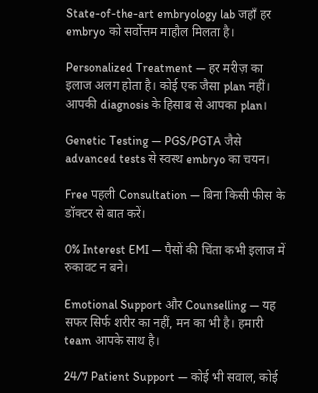State-of-the-art embryology lab जहाँ हर embryo को सर्वोत्तम माहौल मिलता है।

Personalized Treatment — हर मरीज़ का इलाज अलग होता है। कोई एक जैसा plan नहीं। आपकी diagnosis के हिसाब से आपका plan।

Genetic Testing — PGS/PGTA जैसे advanced tests से स्वस्थ embryo का चयन।

Free पहली Consultation — बिना किसी फीस के डॉक्टर से बात करें।

0% Interest EMI — पैसों की चिंता कभी इलाज में रुकावट न बने।

Emotional Support और Counselling — यह सफर सिर्फ शरीर का नहीं, मन का भी है। हमारी team आपके साथ है।

24/7 Patient Support — कोई भी सवाल, कोई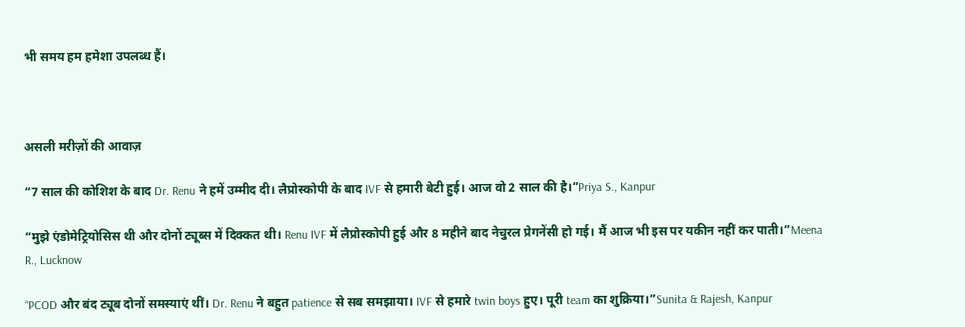भी समय हम हमेशा उपलब्ध हैं।



असली मरीज़ों की आवाज़

“7 साल की कोशिश के बाद Dr. Renu ने हमें उम्मीद दी। लैप्रोस्कोपी के बाद IVF से हमारी बेटी हुई। आज वो 2 साल की है।”Priya S., Kanpur

“मुझे एंडोमेट्रियोसिस थी और दोनों ट्यूब्स में दिक्कत थी। Renu IVF में लैप्रोस्कोपी हुई और 8 महीने बाद नेचुरल प्रेगनेंसी हो गई। मैं आज भी इस पर यकीन नहीं कर पाती।”Meena R., Lucknow

“PCOD और बंद ट्यूब दोनों समस्याएं थीं। Dr. Renu ने बहुत patience से सब समझाया। IVF से हमारे twin boys हुए। पूरी team का शुक्रिया।”Sunita & Rajesh, Kanpur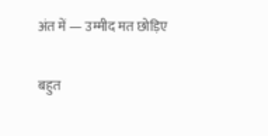अंत में — उम्मीद मत छोड़िए

बहुत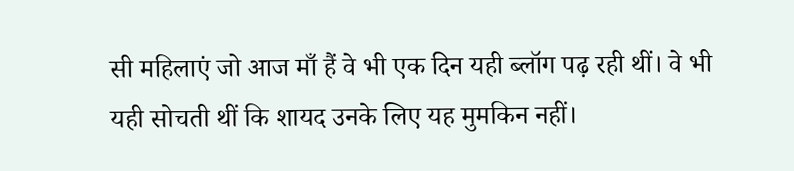सी महिलाएं जो आज माँ हैं वे भी एक दिन यही ब्लॉग पढ़ रही थीं। वे भी यही सोचती थीं कि शायद उनके लिए यह मुमकिन नहीं।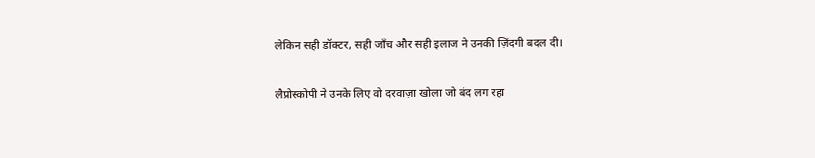लेकिन सही डॉक्टर, सही जाँच और सही इलाज ने उनकी ज़िंदगी बदल दी।

लैप्रोस्कोपी ने उनके लिए वो दरवाज़ा खोला जो बंद लग रहा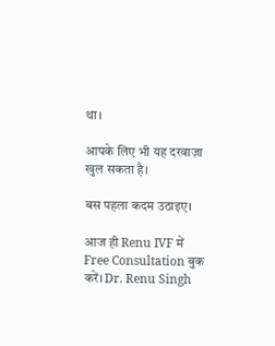था।

आपके लिए भी यह दरवाज़ा खुल सकता है।

बस पहला कदम उठाइए।

आज ही Renu IVF में Free Consultation बुक करें। Dr. Renu Singh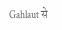Gahlaut से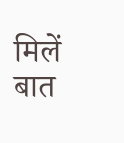मिलें बात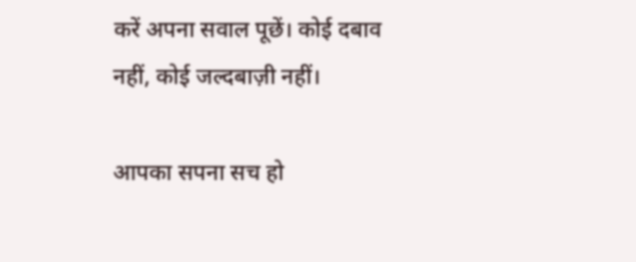करें अपना सवाल पूछें। कोई दबाव नहीं, कोई जल्दबाज़ी नहीं।

आपका सपना सच हो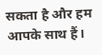सकता है और हम आपके साथ हैं।